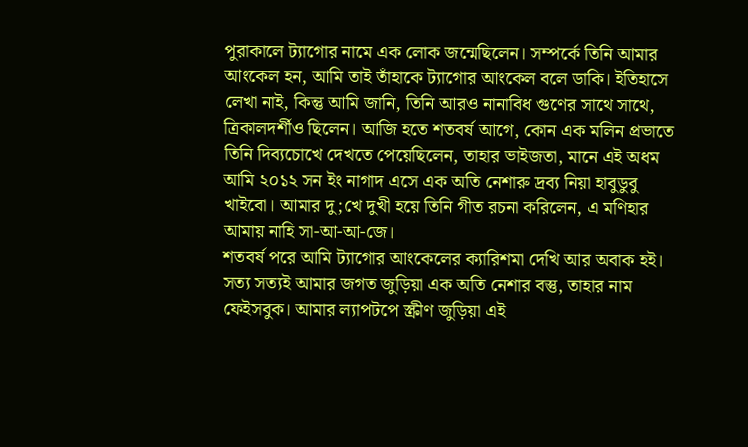পুরাকালে ট্যাগোর নামে এক লোক জন্মেছিলেন। সম্পর্কে তিনি আমার আংকেল হন, আমি তাই তাঁহাকে ট্যাগোর আংকেল বলে ডাকি। ইতিহাসে লেখা নাই, কিন্তু আমি জানি, তিনি আরও নানাবিধ গুণের সাথে সাথে, ত্রিকালদর্শীও ছিলেন। আজি হতে শতবর্ষ আগে, কোন এক মলিন প্রভাতে তিনি দিব্যচোখে দেখতে পেয়েছিলেন, তাহার ভাইজতা, মানে এই অধম আমি ২০১২ সন ইং নাগাদ এসে এক অতি নেশারু দ্রব্য নিয়া হাবুডুবু খাইবো। আমার দু;খে দুখী হয়ে তিনি গীত রচনা করিলেন, এ মণিহার আমায় নাহি সা-আ-আ-জে।
শতবর্ষ পরে আমি ট্যাগোর আংকেলের ক্যারিশমা দেখি আর অবাক হই। সত্য সত্যই আমার জগত জুড়িয়া এক অতি নেশার বস্তু, তাহার নাম ফেইসবুক। আমার ল্যাপটপে স্ক্রীণ জুড়িয়া এই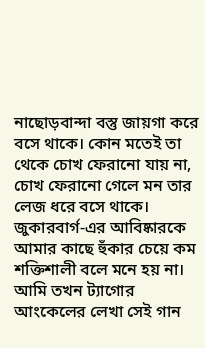নাছোড়বান্দা বস্তু জায়গা করে বসে থাকে। কোন মতেই তা থেকে চোখ ফেরানো যায় না, চোখ ফেরানো গেলে মন তার লেজ ধরে বসে থাকে। জুকারবার্গ-এর আবিষ্কারকে আমার কাছে হুঁকার চেয়ে কম শক্তিশালী বলে মনে হয় না। আমি তখন ট্যাগোর আংকেলের লেখা সেই গান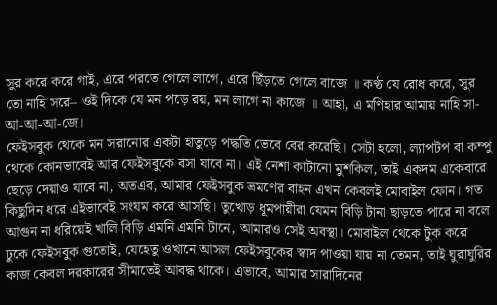সুর করে করে গাই, এরে পরতে গেলে লাগে, এরে ছিঁড়তে গেলে বাজে ॥ কণ্ঠ যে রোধ করে, সুর তো নাহি সরে– ওই দিকে যে মন পড়ে রয়, মন লাগে না কাজে ॥ আহা, এ মণিহার আমায় নাহি সা-আ-আ-আ-জে।
ফেইসবুক থেকে মন সরানোর একটা হাতুড়ে পদ্ধতি ভেবে বের করেছি। সেটা হলো, ল্যাপটপ বা কম্পু থেকে কোনভাবেই আর ফেইসবুকে বসা যাবে না। এই নেশা কাটানো মুশকিল, তাই একদম একেবারে ছেড়ে দেয়াও যাবে না, অতএব, আমার ফেইসবুক ভ্রমণের বাহন এখন কেবলই মোবাইল ফোন। গত কিছুদিন ধরে এইভাবেই সংযম করে আসছি। তুখোড় ধূমপায়ীরা যেমন বিড়ি টানা ছাড়তে পারে না বলে আগুন না ধরিয়েই খালি বিড়ি এমনি এমনি টানে, আমারও সেই অবস্থা। মোবাইল থেকে টুক করে ঢুকে ফেইসবুক গুতোই, যেহেতু ওখানে আসল ফেইসবুকের স্বাদ পাওয়া যায় না তেমন, তাই ঘুরাঘুরির কাজ কেবল দরকারের সীমাতেই আবদ্ধ থাকে। এভাবে, আমার সারাদিনের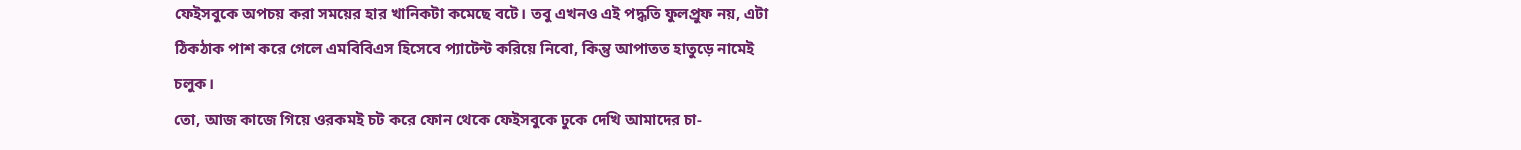ফেইসবুকে অপচয় করা সময়ের হার খানিকটা কমেছে বটে। তবু এখনও এই পদ্ধতি ফুলপ্রুফ নয়, এটা ঠিকঠাক পাশ করে গেলে এমবিবিএস হিসেবে প্যাটেন্ট করিয়ে নিবো, কিন্তু আপাতত হাতুড়ে নামেই চলুক।
তো, আজ কাজে গিয়ে ওরকমই চট করে ফোন থেকে ফেইসবুকে ঢুকে দেখি আমাদের চা-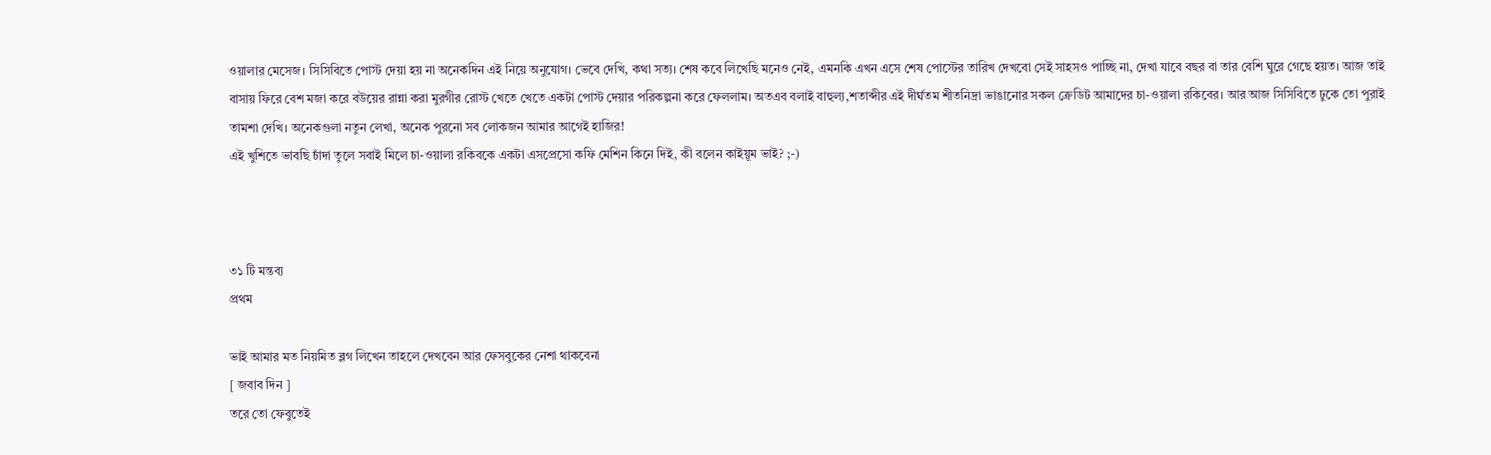ওয়ালার মেসেজ। সিসিবিতে পোস্ট দেয়া হয় না অনেকদিন এই নিয়ে অনুযোগ। ভেবে দেখি, কথা সত্য। শেষ কবে লিখেছি মনেও নেই, এমনকি এখন এসে শেষ পোস্টের তারিখ দেখবো সেই সাহসও পাচ্ছি না, দেখা যাবে বছর বা তার বেশি ঘুরে গেছে হয়ত। আজ তাই বাসায় ফিরে বেশ মজা করে বউয়ের রান্না করা মুরগীর রোস্ট খেতে খেতে একটা পোস্ট দেয়ার পরিকল্পনা করে ফেললাম। অতএব বলাই বাহুল্য,শতাব্দীর এই দীর্ঘতম শীতনিদ্রা ভাঙানোর সকল ক্রেডিট আমাদের চা-ওয়ালা রকিবের। আর আজ সিসিবিতে ঢুকে তো পুরাই তামশা দেখি। অনেকগুলা নতুন লেখা, অনেক পুরনো সব লোকজন আমার আগেই হাজির!
এই খুশিতে ভাবছি চাঁদা তুলে সবাই মিলে চা-ওয়ালা রকিবকে একটা এসপ্রেসো কফি মেশিন কিনে দিই, কী বলেন কাইয়ূম ভাই? ;-)



৩১ টি মন্তব্য
প্রথম

ভাই আমার মত নিয়মিত ব্লগ লিখেন তাহলে দেখবেন আর ফেসবুকের নেশা থাকবেনা
[ জবাব দিন ]
তরে তো ফেবুতেই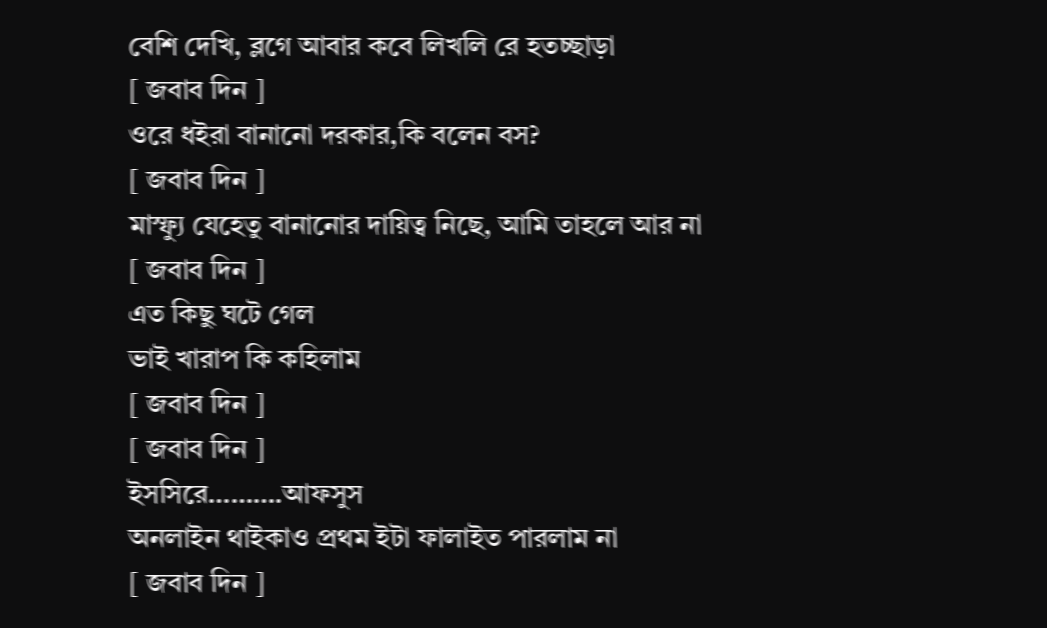বেশি দেখি, ব্লগে আবার কবে লিখলি রে হতচ্ছাড়া
[ জবাব দিন ]
ওরে ধইরা বানানো দরকার,কি বলেন বস?
[ জবাব দিন ]
মাস্ফ্যু যেহেতু বানানোর দায়িত্ব নিছে, আমি তাহলে আর না
[ জবাব দিন ]
এত কিছু ঘটে গেল
ভাই খারাপ কি কহিলাম
[ জবাব দিন ]
[ জবাব দিন ]
ইসসিরে……….আফসুস
অনলাইন থাইকাও প্রথম ইটা ফালাইত পারলাম না
[ জবাব দিন ]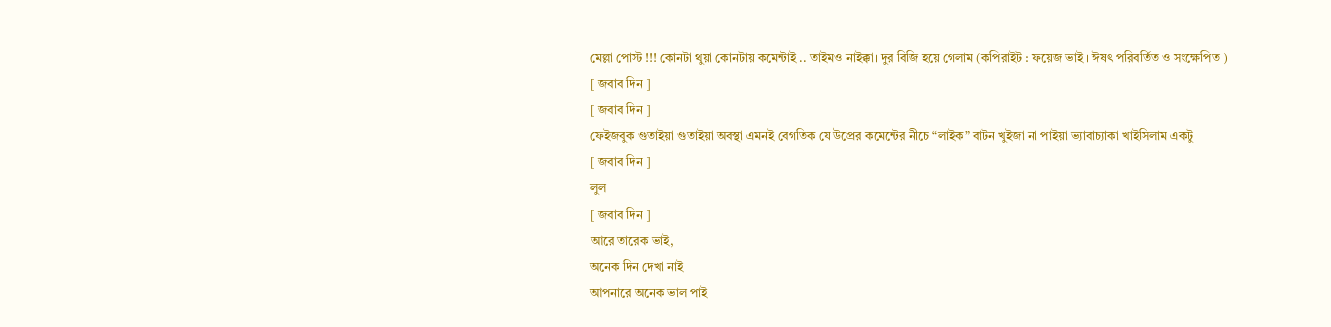মেল্লা পোস্ট !!! কোনটা থুয়া কোনটায় কমেন্টাই .. তাইমও নাইক্কা। দুর বিজি হয়ে গেলাম (কপিরাইট : ফয়েজ ভাই । ঈষৎ পরিবর্তিত ও সংক্ষেপিত )
[ জবাব দিন ]
[ জবাব দিন ]
ফেইজবুক গুতাইয়া গুতাইয়া অবস্থা এমনই বেগতিক যে উপ্রের কমেন্টের নীচে “লাইক” বাটন খুইজা না পাইয়া ভ্যাবাচ্যাকা খাইসিলাম একটু
[ জবাব দিন ]
লুল
[ জবাব দিন ]
আরে তারেক ভাই,
অনেক দিন দেখা নাই
আপনারে অনেক ভাল পাই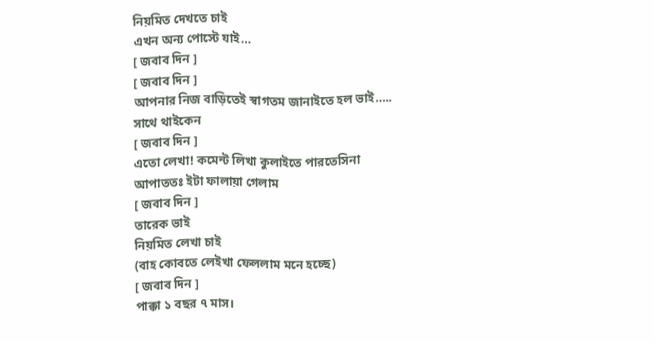নিয়মিত দেখতে চাই
এখন অন্য পোস্টে যাই…
[ জবাব দিন ]
[ জবাব দিন ]
আপনার নিজ বাড়িতেই স্বাগতম জানাইতে হল ভাই…..
সাথে থাইকেন
[ জবাব দিন ]
এতো লেখা! কমেন্ট লিখা কুলাইতে পারতেসিনা
আপাততঃ ইটা ফালায়া গেলাম
[ জবাব দিন ]
তারেক ভাই
নিয়মিত লেখা চাই
(বাহ কোবতে লেইখা ফেললাম মনে হচ্ছে)
[ জবাব দিন ]
পাক্কা ১ বছর ৭ মাস।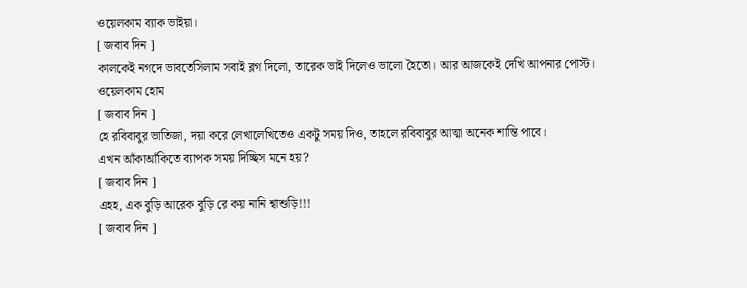ওয়েলকাম ব্যাক ভাইয়া।
[ জবাব দিন ]
কালকেই নগদে ভাবতেসিলাম সবাই ব্লগ দিলো, তারেক ভাই দিলেও ভালো হৈতো। আর আজকেই দেখি আপনার পোস্ট।
ওয়েলকাম হোম
[ জবাব দিন ]
হে রবিবাবুর ভাতিজা, দয়া করে লেখালেখিতেও একটু সময় দিও, তাহলে রবিবাবুর আত্মা অনেক শান্তি পাবে।
এখন আঁকাআঁকিতে ব্যাপক সময় দিচ্ছিস মনে হয়?
[ জবাব দিন ]
এহহ, এক বুড়ি আরেক বুড়ি রে কয় নানি শ্বাশুড়ি!!!
[ জবাব দিন ]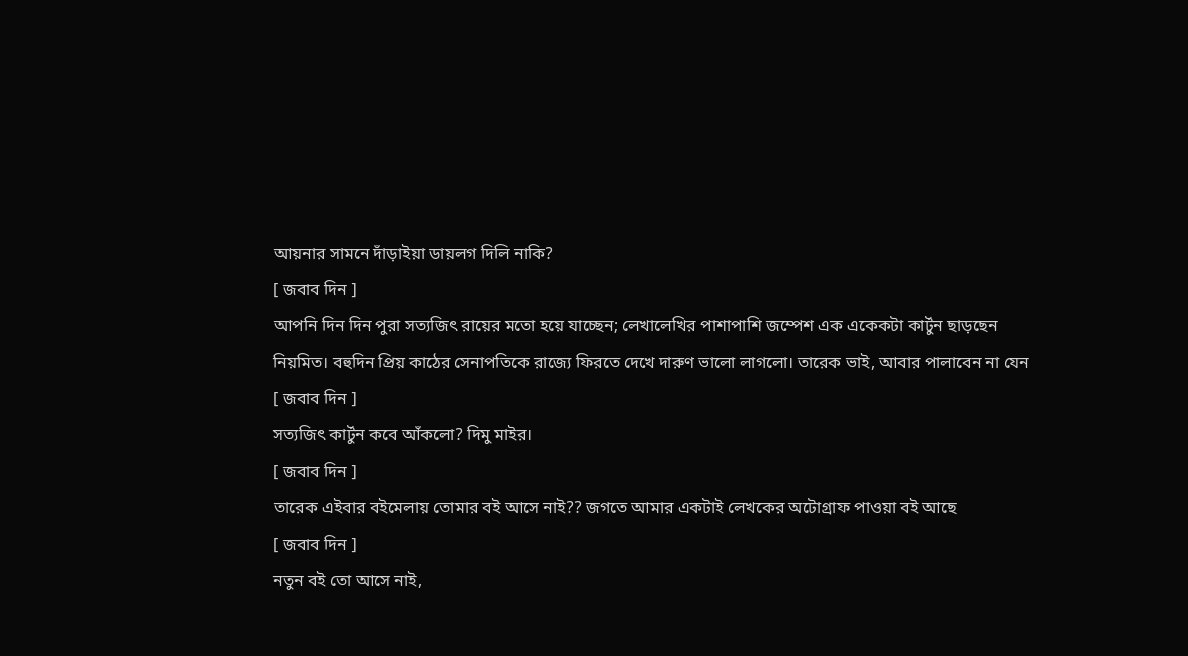আয়নার সামনে দাঁড়াইয়া ডায়লগ দিলি নাকি?
[ জবাব দিন ]
আপনি দিন দিন পুরা সত্যজিৎ রায়ের মতো হয়ে যাচ্ছেন; লেখালেখির পাশাপাশি জম্পেশ এক একেকটা কার্টুন ছাড়ছেন নিয়মিত। বহুদিন প্রিয় কাঠের সেনাপতিকে রাজ্যে ফিরতে দেখে দারুণ ভালো লাগলো। তারেক ভাই, আবার পালাবেন না যেন
[ জবাব দিন ]
সত্যজিৎ কার্টুন কবে আঁকলো? দিমু মাইর।
[ জবাব দিন ]
তারেক এইবার বইমেলায় তোমার বই আসে নাই?? জগতে আমার একটাই লেখকের অটোগ্রাফ পাওয়া বই আছে
[ জবাব দিন ]
নতুন বই তো আসে নাই,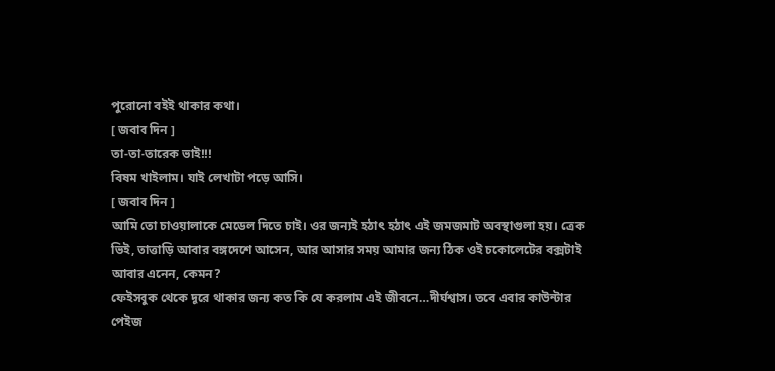পুরোনো বইই থাকার কথা।
[ জবাব দিন ]
তা-তা-তারেক ভাই!!!
বিষম খাইলাম। যাই লেখাটা পড়ে আসি।
[ জবাব দিন ]
আমি তো চাওয়ালাকে মেডেল দিতে চাই। ওর জন্যই হঠাৎ হঠাৎ এই জমজমাট অবস্থাগুলা হয়। ত্রেক ভিই, তাত্তাড়ি আবার বঙ্গদেশে আসেন, আর আসার সময় আমার জন্য ঠিক ওই চকোলেটের বক্সটাই আবার এনেন, কেমন?
ফেইসবুক থেকে দূরে থাকার জন্য কত কি যে করলাম এই জীবনে…দীর্ঘশ্বাস। তবে এবার কাউন্টার পেইজ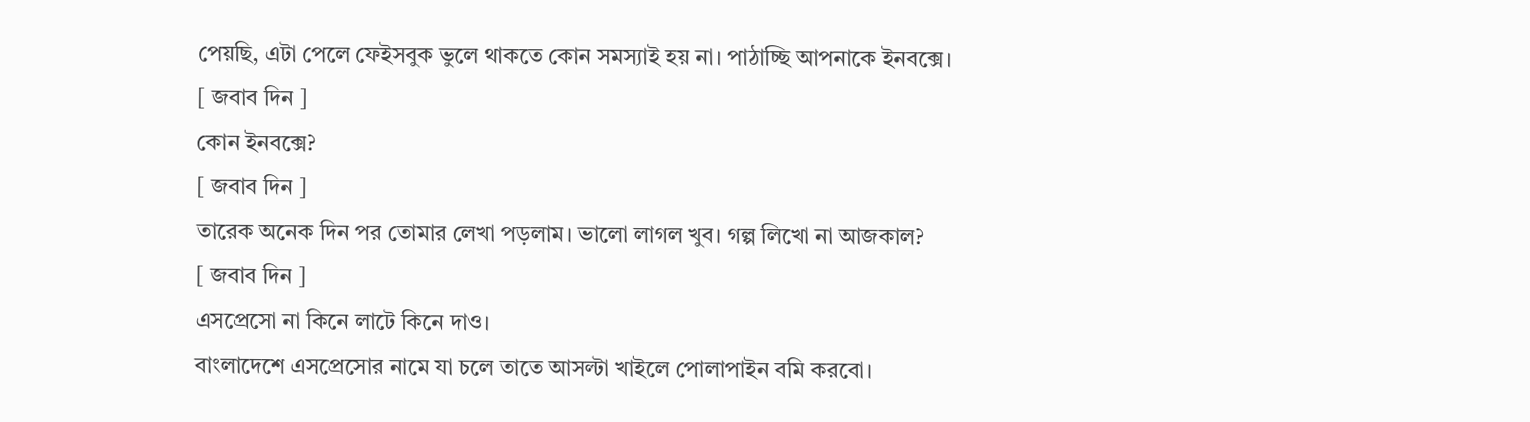পেয়ছি, এটা পেলে ফেইসবুক ভুলে থাকতে কোন সমস্যাই হয় না। পাঠাচ্ছি আপনাকে ইনবক্সে।
[ জবাব দিন ]
কোন ইনবক্সে?
[ জবাব দিন ]
তারেক অনেক দিন পর তোমার লেখা পড়লাম। ভালো লাগল খুব। গল্প লিখো না আজকাল?
[ জবাব দিন ]
এসপ্রেসো না কিনে লাটে কিনে দাও।
বাংলাদেশে এসপ্রেসোর নামে যা চলে তাতে আসল্টা খাইলে পোলাপাইন বমি করবো।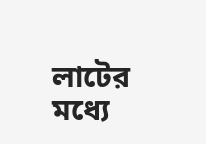লাটের মধ্যে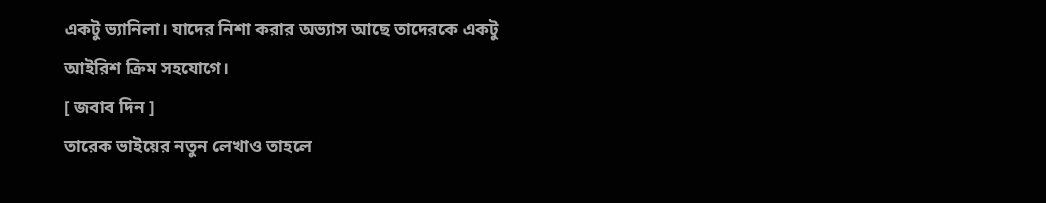একটু ভ্যানিলা। যাদের নিশা করার অভ্যাস আছে তাদেরকে একটু আইরিশ ক্রিম সহযোগে।
[ জবাব দিন ]
তারেক ভাইয়ের নতুন লেখাও তাহলে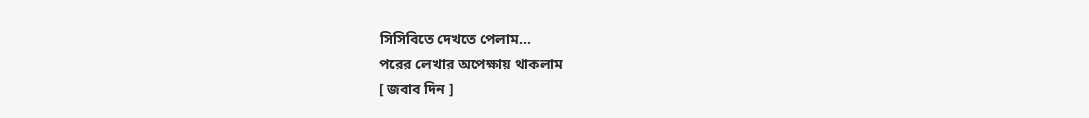সিসিবিতে দেখতে পেলাম…
পরের লেখার অপেক্ষায় থাকলাম
[ জবাব দিন ]